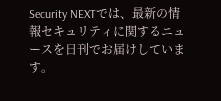Security NEXTでは、最新の情報セキュリティに関するニュースを日刊でお届けしています。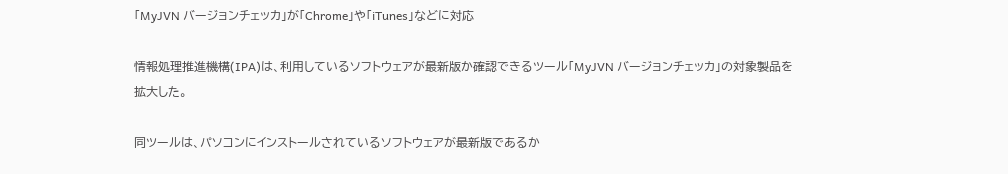「MyJVN バージョンチェッカ」が「Chrome」や「iTunes」などに対応

情報処理推進機構(IPA)は、利用しているソフトウェアが最新版か確認できるツール「MyJVN バージョンチェッカ」の対象製品を拡大した。

同ツールは、パソコンにインストールされているソフトウェアが最新版であるか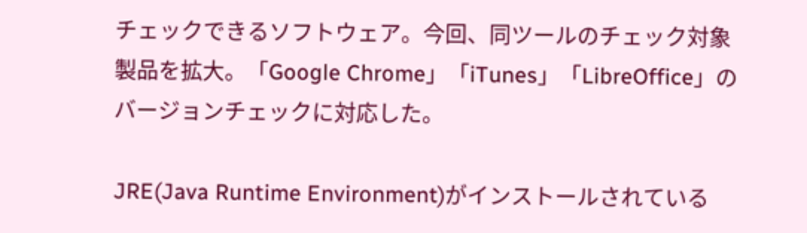チェックできるソフトウェア。今回、同ツールのチェック対象製品を拡大。「Google Chrome」「iTunes」「LibreOffice」のバージョンチェックに対応した。

JRE(Java Runtime Environment)がインストールされている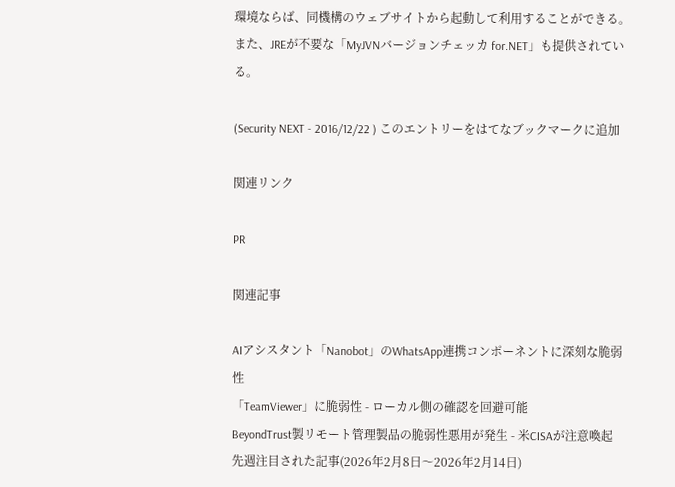環境ならば、同機構のウェブサイトから起動して利用することができる。また、JREが不要な「MyJVNバージョンチェッカ for.NET」も提供されている。

(Security NEXT - 2016/12/22 ) このエントリーをはてなブックマークに追加

関連リンク

PR

関連記事

AIアシスタント「Nanobot」のWhatsApp連携コンポーネントに深刻な脆弱性
「TeamViewer」に脆弱性 - ローカル側の確認を回避可能
BeyondTrust製リモート管理製品の脆弱性悪用が発生 - 米CISAが注意喚起
先週注目された記事(2026年2月8日〜2026年2月14日)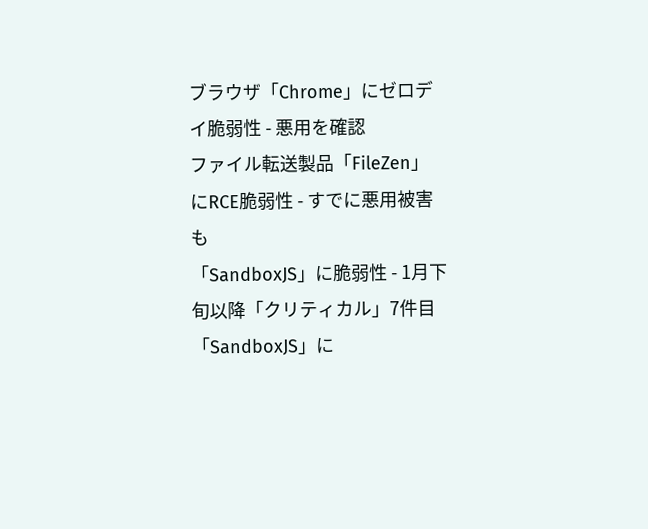ブラウザ「Chrome」にゼロデイ脆弱性 - 悪用を確認
ファイル転送製品「FileZen」にRCE脆弱性 - すでに悪用被害も
「SandboxJS」に脆弱性 - 1月下旬以降「クリティカル」7件目
「SandboxJS」に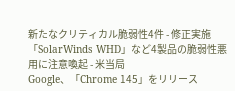新たなクリティカル脆弱性4件 - 修正実施
「SolarWinds WHD」など4製品の脆弱性悪用に注意喚起 - 米当局
Google、「Chrome 145」をリリース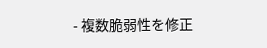- 複数脆弱性を修正